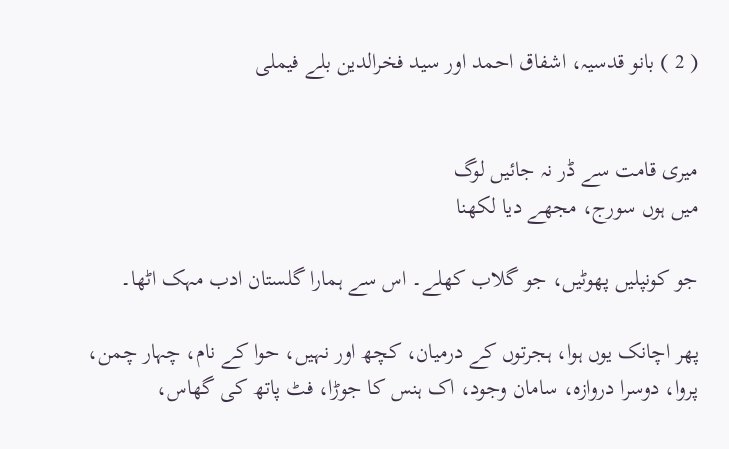( 2 ) بانو قدسیہ، اشفاق احمد اور سید فخرالدین بلے فیملی


میری قامت سے ڈر نہ جائیں لوگ
میں ہوں سورج، مجھے دیا لکھنا

جو کونپلیں پھوٹیں، جو گلاب کھلے۔ اس سے ہمارا گلستان ادب مہک اٹھا۔

پھر اچانک یوں ہوا، ہجرتوں کے درمیان، کچھ اور نہیں، حوا کے نام، چہار چمن، پروا، دوسرا دروازہ، سامان وجود، اک ہنس کا جوڑا، فٹ پاتھ کی گھاس،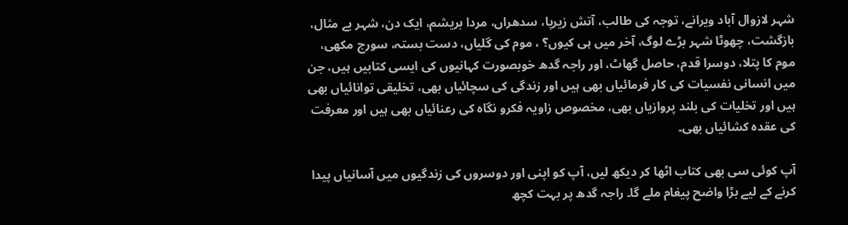شہر لازوال آباد ویرانے، توجہ کی طالب، آتش زیرپا، سدھراں، مردا بریشم، ایک دن، شہر بے مثال، بازگشت، چھوٹا شہر بڑے لوگ، آخر میں ہی کیوں؟ ، موم کی گلیاں، دست بستہ، سورج مکھی، موم کا پتلا، دوسرا قدم، حاصل گھاٹ، اور راجہ گدھ خوبصورت کہانیوں کی ایسی کتابیں ہیں، جن میں انسانی نفسیات کی کار فرمائیاں بھی ہیں اور زندگی کی سچائیاں بھی، تخلیقی توانائیاں بھی ہیں اور تخلیات کی بلند پروازیاں بھی، مخصوص زاویہ فکرو نگاہ کی رعنائیاں بھی ہیں اور معرفت کی عقدہ کشائیاں بھی۔

آپ کوئی سی بھی کتاب اٹھا کر دیکھ لیں، آپ کو اپنی اور دوسروں کی زندگیوں میں آسانیاں پیدا کرنے کے لیے بڑا واضح پیغام ملے گا۔ راجہ گدھ پر بہت کچھ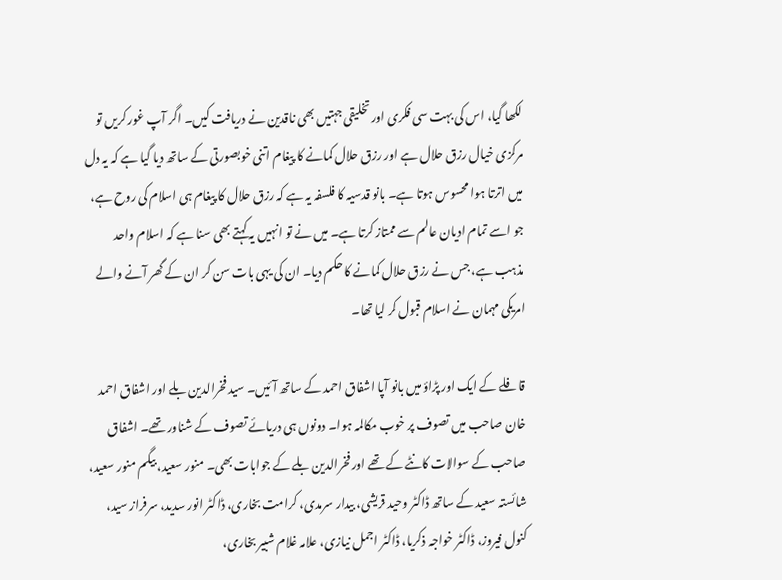لکھا گیا، اس کی بہت سی فکری اور تخلیقی جہتیں بھی ناقدین نے دریافت کیں۔ اگر آپ غور کریں تو مرکزی خیال رزق حلال ہے اور رزق حلال کمانے کا پیغام اتنی خوبصورتی کے ساتھ دیا گیا ہے کہ یہ دل میں اترتا ہوا محسوس ہوتا ہے۔ بانو قدسیہ کا فلسفہ یہ ہے کہ رزق حلال کا پیغام ہی اسلام کی روح ہے، جو اسے تمام ادیان عالم سے ممتاز کرتا ہے۔ میں نے تو انہیں یہ کہتے بھی سنا ہے کہ اسلام واحد مذہب ہے، جس نے رزق حلال کمانے کا حکم دیا۔ ان کی یہی بات سن کر ان کے گھر آنے والے امریکی مہمان نے اسلام قبول کر لیا تھا۔

قافلے کے ایک اور پڑاؤ میں بانو آپا اشفاق احمد کے ساتھ آئیں۔ سید فخرالدین بلے اور اشفاق احمد خان صاحب میں تصوف پر خوب مکالمہ ہوا۔ دونوں ہی دریائے تصوف کے شناور تھے۔ اشفاق صاحب کے سوالات کانٹے کے تھے اور فخرالدین بلے کے جوابات بھی۔ منور سعید، بیگم منور سعید، شائستہ سعید کے ساتھ ڈاکٹر وحید قریشی، بیدار سرمدی، کرامت بخاری، ڈاکٹر انور سدید، سرفراز سید، کنول فیروز، ڈاکٹر خواجہ ذکریا، ڈاکٹر اجمل نیازی، علامہ غلام شبیر بخاری،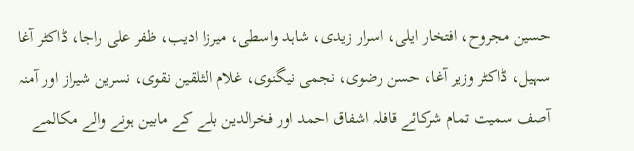حسین مجروح، افتخار ایلی، اسرار زیدی، شاہد واسطی، میرزا ادیب، ظفر علی راجا، ڈاکٹر آغا سہیل، ڈاکٹر وزیر آغا، حسن رضوی، نجمی نیگنوی، غلام الثلقین نقوی، نسرین شیراز اور آمنہ آصف سمیت تمام شرکائے قافلہ اشفاق احمد اور فخرالدین بلے کے مابین ہونے والے مکالمے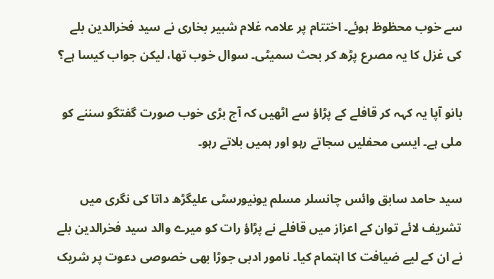سے خوب محظوظ ہوئے۔ اختتام پر علامہ غلام شبیر بخاری نے سید فخرالدین بلے کی غزل کا یہ مصرع پڑھ کر بحث سمیٹی۔ سوال خوب تھا، لیکن جواب کیسا ہے؟

بانو آپا یہ کہہ کر قافلے کے پڑاؤ سے اٹھیں کہ آج بڑی خوب صورت گفتگو سننے کو ملی ہے۔ ایسی محفلیں سجاتے رہو اور ہمیں بلاتے رہو۔

سید حامد سابق وائس چانسلر مسلم یونیورسٹی علیگڑھ داتا کی نگری میں تشریف لائے توان کے اعزاز میں قافلے نے پڑاؤ رات کو میرے والد سید فخرالدین بلے نے ان کے لیے ضیافت کا اہتمام کیا۔ نامور ادبی جوڑا بھی خصوصی دعوت پر شریک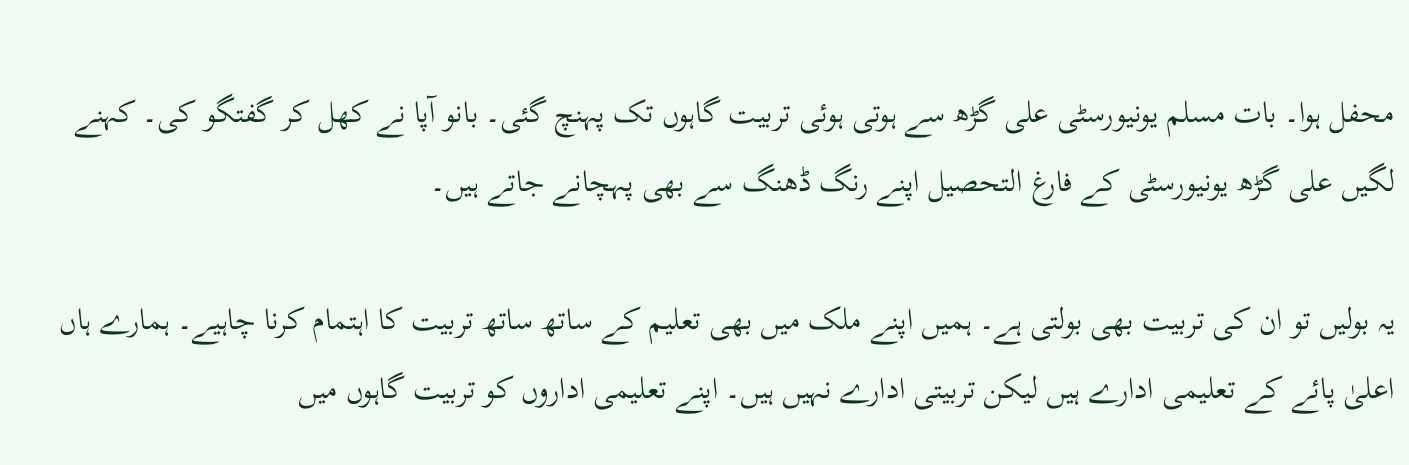محفل ہوا۔ بات مسلم یونیورسٹی علی گڑھ سے ہوتی ہوئی تربیت گاہوں تک پہنچ گئی۔ بانو آپا نے کھل کر گفتگو کی۔ کہنے لگیں علی گڑھ یونیورسٹی کے فارغ التحصیل اپنے رنگ ڈھنگ سے بھی پہچانے جاتے ہیں۔

یہ بولیں تو ان کی تربیت بھی بولتی ہے۔ ہمیں اپنے ملک میں بھی تعلیم کے ساتھ ساتھ تربیت کا اہتمام کرنا چاہیے۔ ہمارے ہاں اعلیٰ پائے کے تعلیمی ادارے ہیں لیکن تربیتی ادارے نہیں ہیں۔ اپنے تعلیمی اداروں کو تربیت گاہوں میں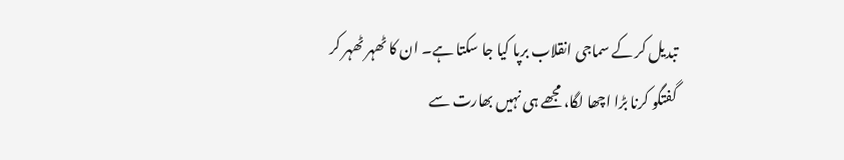تبدیل کر کے سماجی انقلاب برپا کیا جا سکتا ہے۔ ان کا ٹھہر ٹھہر کر گفتگو کرنا بڑا اچھا لگا، مجھے ہی نہیں بھارت سے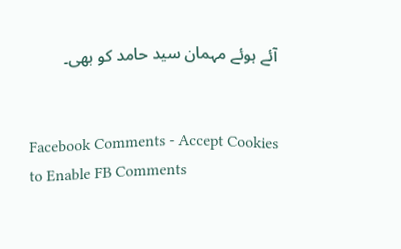آئے ہوئے مہمان سید حامد کو بھی۔


Facebook Comments - Accept Cookies to Enable FB Comments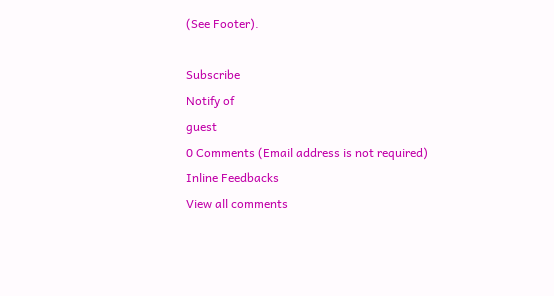(See Footer).

Subscribe
Notify of
guest
0 Comments (Email address is not required)
Inline Feedbacks
View all comments